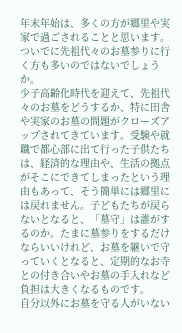年末年始は、多くの方が郷里や実家で過ごされることと思います。ついでに先祖代々のお墓参りに行く方も多いのではないでしょうか。
少子高齢化時代を迎えて、先祖代々のお墓をどうするか、特に田舎や実家のお墓の問題がクローズアップされてきています。受験や就職で都心部に出て行った子供たちは、経済的な理由や、生活の拠点がそこにできてしまったという理由もあって、そう簡単には郷里には戻れません。子どもたちが戻らないとなると、「墓守」は誰がするのか。たまに墓参りをするだけならいいけれど、お墓を継いで守っていくとなると、定期的なお寺との付き合いやお墓の手入れなど負担は大きくなるものです。
自分以外にお墓を守る人がいない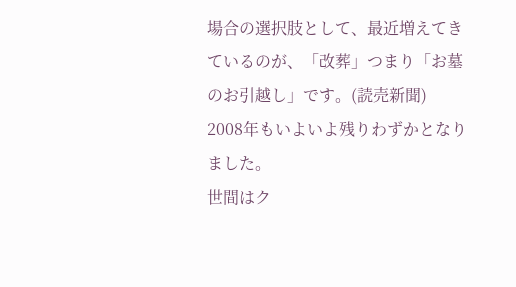場合の選択肢として、最近増えてきているのが、「改葬」つまり「お墓のお引越し」です。(読売新聞)
2008年もいよいよ残りわずかとなりました。
世間はク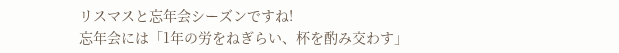リスマスと忘年会シーズンですね!
忘年会には「1年の労をねぎらい、杯を酌み交わす」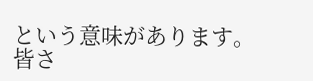という意味があります。
皆さ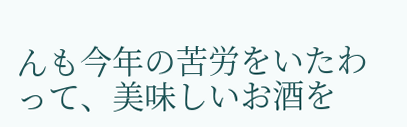んも今年の苦労をいたわって、美味しいお酒を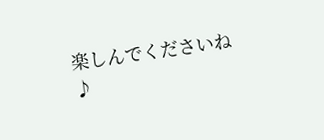楽しんでくださいね♪